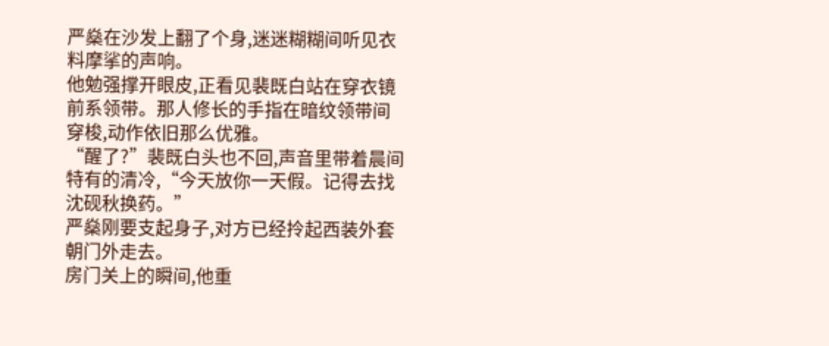严燊在沙发上翻了个身,迷迷糊糊间听见衣料摩挲的声响。
他勉强撑开眼皮,正看见裴既白站在穿衣镜前系领带。那人修长的手指在暗纹领带间穿梭,动作依旧那么优雅。
“醒了?”裴既白头也不回,声音里带着晨间特有的清冷,“今天放你一天假。记得去找沈砚秋换药。”
严燊刚要支起身子,对方已经拎起西装外套朝门外走去。
房门关上的瞬间,他重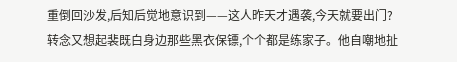重倒回沙发,后知后觉地意识到——这人昨天才遇袭,今天就要出门?
转念又想起裴既白身边那些黑衣保镖,个个都是练家子。他自嘲地扯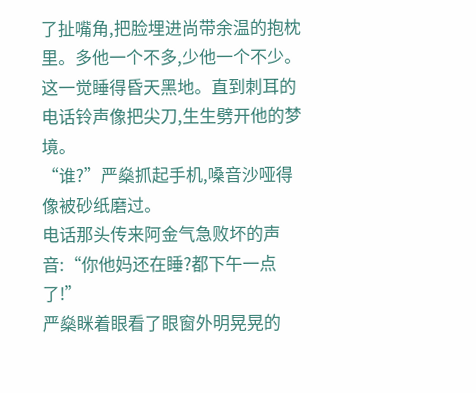了扯嘴角,把脸埋进尚带余温的抱枕里。多他一个不多,少他一个不少。
这一觉睡得昏天黑地。直到刺耳的电话铃声像把尖刀,生生劈开他的梦境。
“谁?”严燊抓起手机,嗓音沙哑得像被砂纸磨过。
电话那头传来阿金气急败坏的声音:“你他妈还在睡?都下午一点了!”
严燊眯着眼看了眼窗外明晃晃的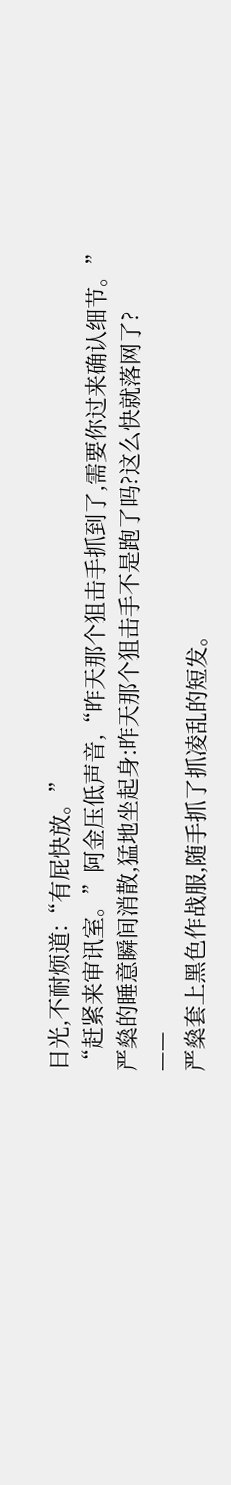日光,不耐烦道:“有屁快放。”
“赶紧来审讯室。”阿金压低声音,“昨天那个狙击手抓到了,需要你过来确认细节。”
严燊的睡意瞬间消散,猛地坐起身:昨天那个狙击手不是跑了吗?这么快就落网了?
——
严燊套上黑色作战服,随手抓了抓凌乱的短发。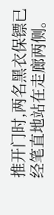推开门时,两名黑衣保镖已经笔直地站在走廊两侧。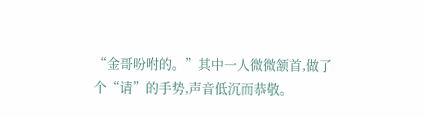“金哥吩咐的。”其中一人微微颔首,做了个“请”的手势,声音低沉而恭敬。